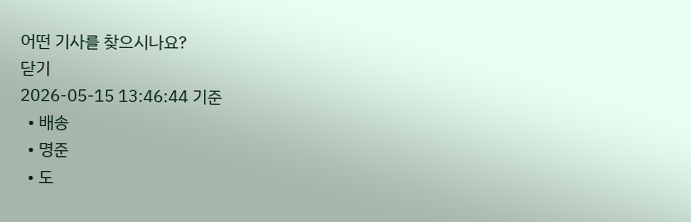어떤 기사를 찾으시나요?
닫기
2026-05-15 13:46:44 기준
  • 배송
  • 명준
  • 도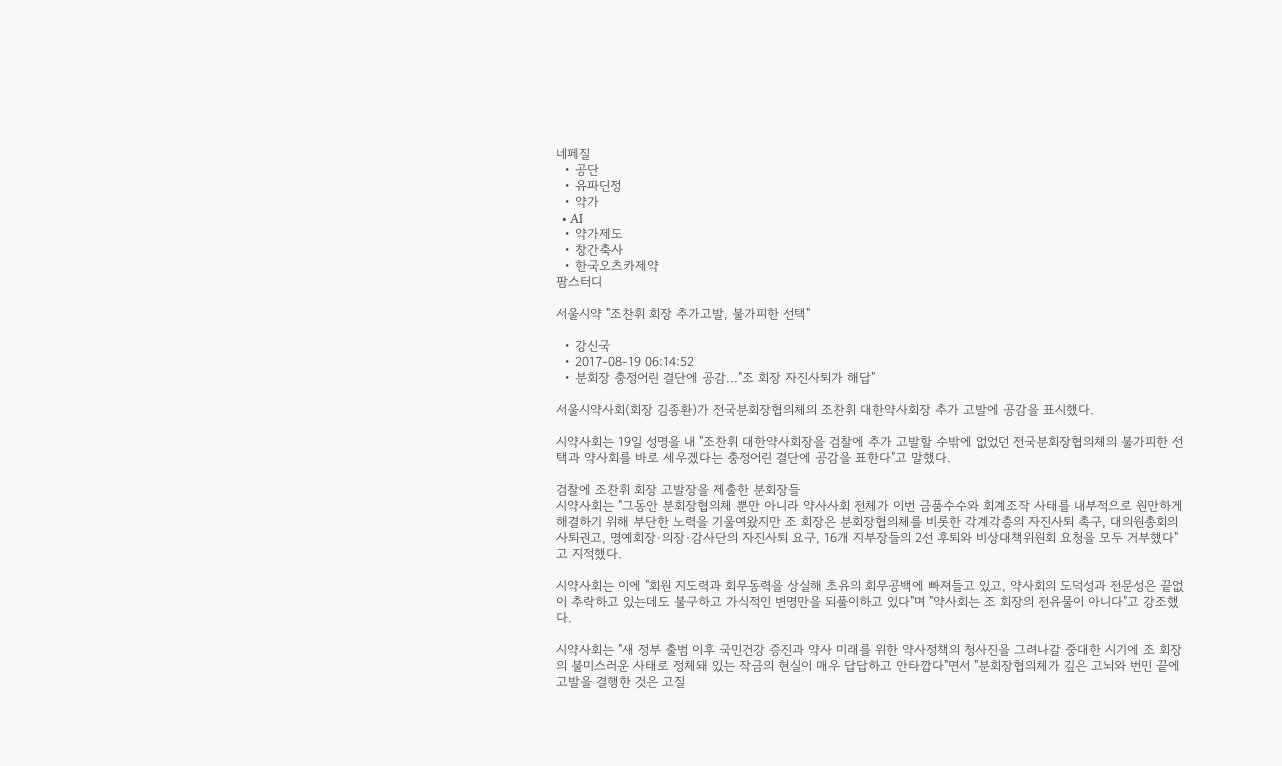네페질
  • 공단
  • 유파딘정
  • 약가
  • AI
  • 약가제도
  • 창간축사
  • 한국오츠카제약
팜스터디

서울시약 "조찬휘 회장 추가고발, 불가피한 선택"

  • 강신국
  • 2017-08-19 06:14:52
  • 분회장 충정어린 결단에 공감..."조 회장 자진사퇴가 해답"

서울시약사회(회장 김종환)가 전국분회장협의체의 조찬휘 대한약사회장 추가 고발에 공감을 표시했다.

시약사회는 19일 성명을 내 "조찬휘 대한약사회장을 검찰에 추가 고발할 수밖에 없었던 전국분회장협의체의 불가피한 선택과 약사회를 바로 세우겠다는 충정어린 결단에 공감을 표한다"고 말했다.

검찰에 조찬휘 회장 고발장을 제출한 분회장들
시약사회는 "그동안 분회장협의체 뿐만 아니라 약사사회 전체가 이번 금품수수와 회계조작 사태를 내부적으로 원만하게 해결하기 위해 부단한 노력을 기울여왔지만 조 회장은 분회장협의체를 비롯한 각계각층의 자진사퇴 촉구, 대의원총회의 사퇴권고, 명예회장·의장·감사단의 자진사퇴 요구, 16개 지부장들의 2선 후퇴와 비상대책위원회 요청을 모두 거부했다"고 지적했다.

시약사회는 이에 "회원 지도력과 회무동력을 상실해 초유의 회무공백에 빠져들고 있고, 약사회의 도덕성과 전문성은 끝없이 추락하고 있는데도 불구하고 가식적인 변명만을 되풀이하고 있다"며 "약사회는 조 회장의 전유물이 아니다"고 강조했다.

시약사회는 "새 정부 출범 이후 국민건강 증진과 약사 미래를 위한 약사정책의 청사진을 그려나갈 중대한 시기에 조 회장의 불미스러운 사태로 정체돼 있는 작금의 현실이 매우 답답하고 안타깝다"면서 "분회장협의체가 깊은 고뇌와 번민 끝에 고발을 결행한 것은 고질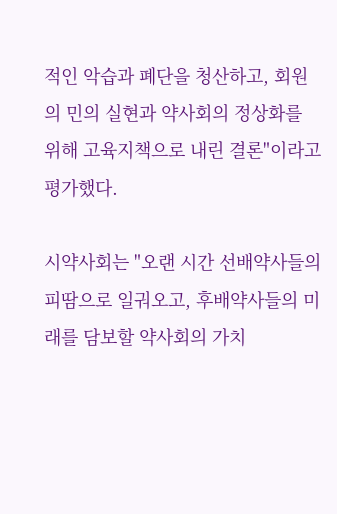적인 악습과 폐단을 청산하고, 회원의 민의 실현과 약사회의 정상화를 위해 고육지책으로 내린 결론"이라고 평가했다.

시약사회는 "오랜 시간 선배약사들의 피땀으로 일궈오고, 후배약사들의 미래를 담보할 약사회의 가치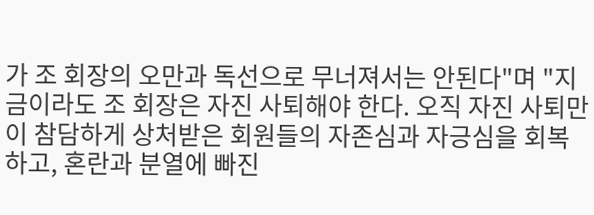가 조 회장의 오만과 독선으로 무너져서는 안된다"며 "지금이라도 조 회장은 자진 사퇴해야 한다. 오직 자진 사퇴만이 참담하게 상처받은 회원들의 자존심과 자긍심을 회복하고, 혼란과 분열에 빠진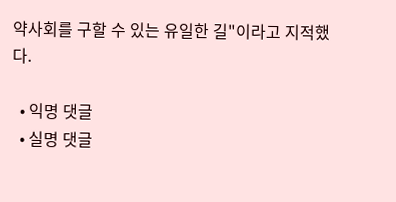약사회를 구할 수 있는 유일한 길"이라고 지적했다.

  • 익명 댓글
  • 실명 댓글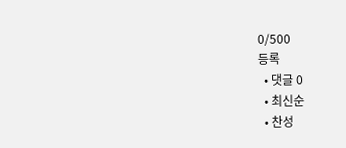0/500
등록
  • 댓글 0
  • 최신순
  • 찬성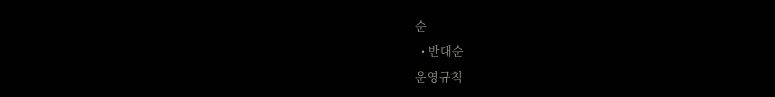순
  • 반대순
운영규칙